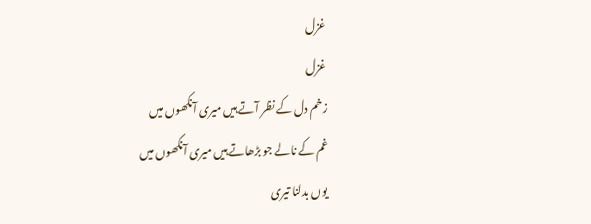غزل
غزل
زخم دل کے نظر آتے ہیں میری آنکھوں میں
غم کے نالے جو بڑھاتے ہیں میری آنکھوں میں
یوں بدلنا تیری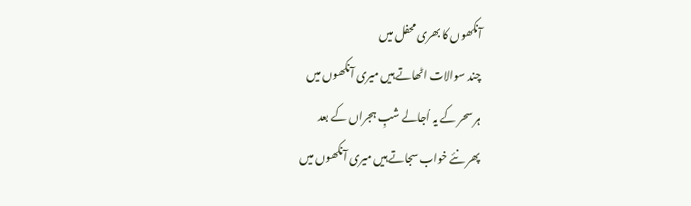آنکھوں کا بھری محفل میں
چند سوالات اٹھاتے ہیں میری آنکھوں میں
ہر سحر کے یہ اُجالے شبِ ہجراں کے بعد
پھر نئے خواب سجاتے ہیں میری آنکھوں میں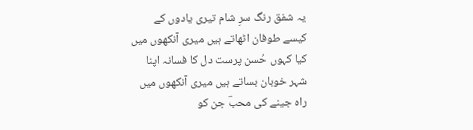یہ شفق رنگ سرِ شام تیری یادوں کے
کیسے طوفان اٹھاتے ہیں میری آنکھوں میں
کیا کہوں حُسن پرست دل کا فسانہ اپنا
شہر خوبان بساتے ہیں میری آنکھوں میں
راہ جینے کی محبؔ جن کو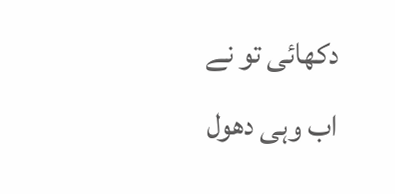دکھائی تو نے
اب وہی دھول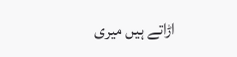اڑاتے ہیں میری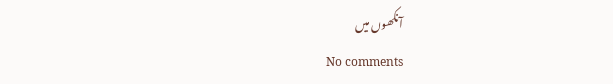آنکھوں میں
No comments